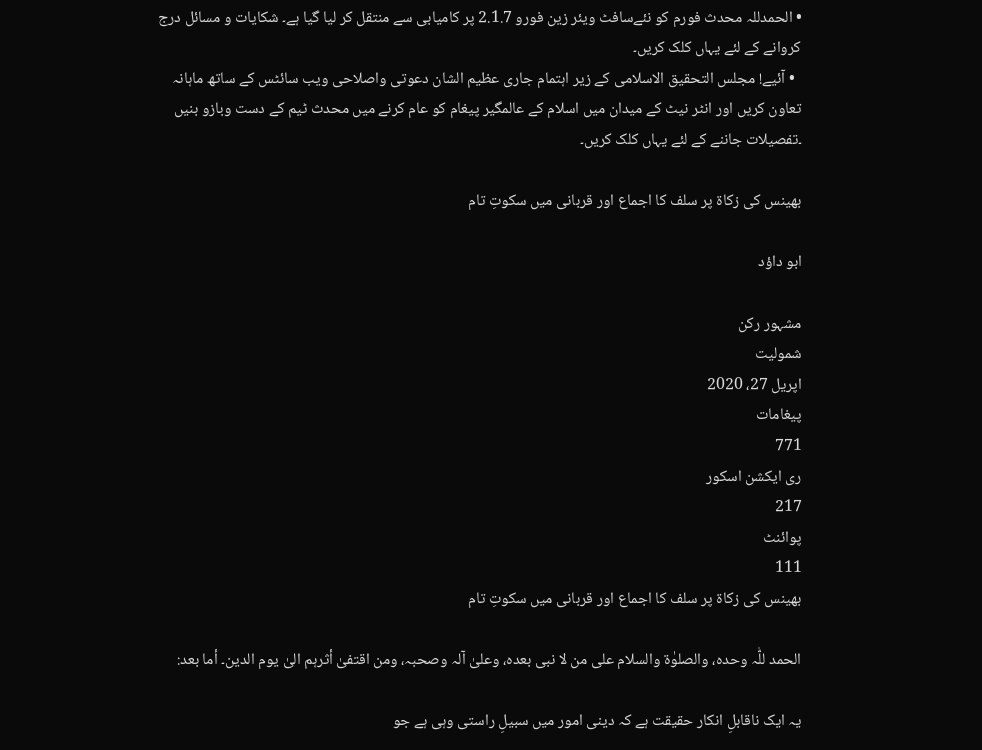• الحمدللہ محدث فورم کو نئےسافٹ ویئر زین فورو 2.1.7 پر کامیابی سے منتقل کر لیا گیا ہے۔ شکایات و مسائل درج کروانے کے لئے یہاں کلک کریں۔
  • آئیے! مجلس التحقیق الاسلامی کے زیر اہتمام جاری عظیم الشان دعوتی واصلاحی ویب سائٹس کے ساتھ ماہانہ تعاون کریں اور انٹر نیٹ کے میدان میں اسلام کے عالمگیر پیغام کو عام کرنے میں محدث ٹیم کے دست وبازو بنیں ۔تفصیلات جاننے کے لئے یہاں کلک کریں۔

بھینس کی زکاۃ پر سلف کا اجماع اور قربانی میں سکوتِ تام

ابو داؤد

مشہور رکن
شمولیت
اپریل 27، 2020
پیغامات
771
ری ایکشن اسکور
217
پوائنٹ
111
بھینس کی زکاۃ پر سلف کا اجماع اور قربانی میں سکوتِ تام

الحمد للّٰہ وحدہ، والصلوٰۃ والسلام علی من لا نبی بعدہ، وعلیٰ آلہ وصحبہ، ومن اقتفیٰ أثرہم الیٰ یوم الدین۔ أما بعد:

یہ ایک ناقابلِ انکار حقیقت ہے کہ دینی امور میں سبیلِ راستی وہی ہے جو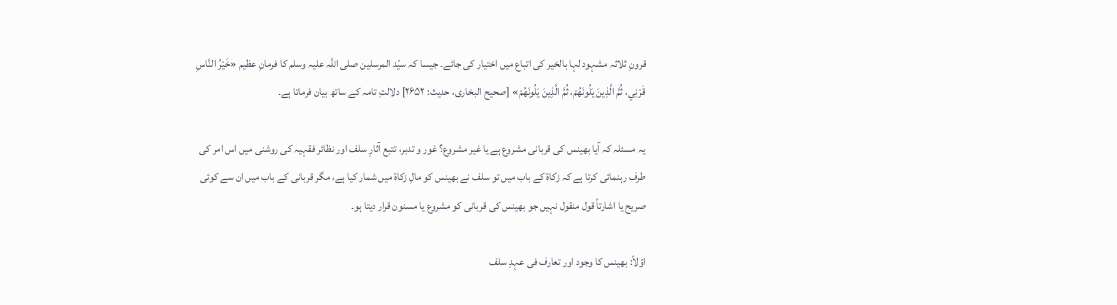قرونِ ثلاثہ مشہود لہا بالخیر کی اتباع میں اختیار کی جائے۔ جیسا کہ سیّد المرسلین صلی اللہ علیہ وسلم کا فرمانِ عظیم «خَيْرُ النَّاسِ قَرْنِي، ثُمَّ الَّذِينَ يَلُونَهُمْ، ثُمَّ الَّذِينَ يَلُونَهُمْ» [صحیح البخاری، حدیث: ۲۶۵۲] دلالتِ تامہ کے ساتھ بیان فرماتا ہے۔

یہ مسئلہ کہ آیا بھینس کی قربانی مشروع ہے یا غیر مشروع؟ غور و تدبر، تتبع آثارِ سلف اور نظائر فقہیہ کی روشنی میں اس امر کی طرف رہنمائی کرتا ہے کہ زکاۃ کے باب میں تو سلف نے بھینس کو مالِ زکاۃ میں شمار کیا ہے، مگر قربانی کے باب میں ان سے کوئی صریح یا اشارتاً قول منقول نہیں جو بھینس کی قربانی کو مشروع یا مسنون قرار دیتا ہو۔

اوّلاً: بھینس کا وجود اور تعارف فی عہدِ سلف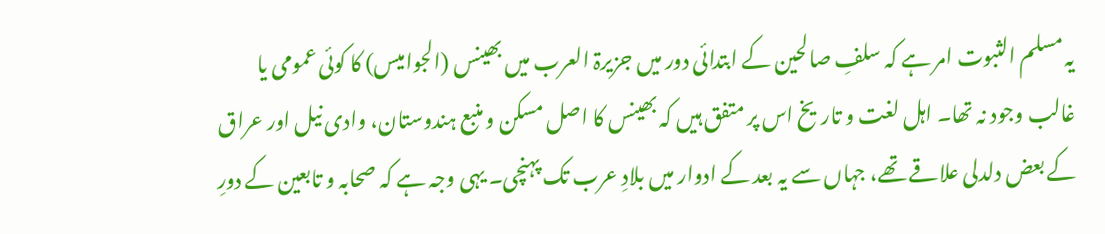یہ مسلم الثبوت امر ہے کہ سلفِ صالحین کے ابتدائی دور میں جزیرۃ العرب میں بھینس (الجوامیس) کا کوئی عمومی یا غالب وجود نہ تھا۔ اہل لغت و تاریخ اس پر متفق ہیں کہ بھینس کا اصل مسکن و منبع ہندوستان، وادی نیل اور عراق کے بعض دلدلی علاقے تھے، جہاں سے یہ بعد کے ادوار میں بلادِ عرب تک پہنچی۔ یہی وجہ ہے کہ صحابہ و تابعین کے دورِ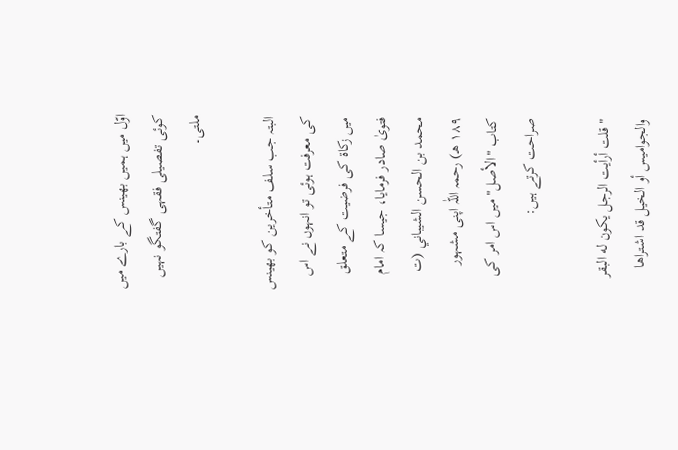اوّل میں ہمیں بھینس کے بارے میں کوئی تفصیلی فقہی گفتگو نہیں ملتی۔

البتہ جب سلف متأخرین کو بھینس کی معرفت ہوئی تو انہوں نے اس میں زکاۃ کی فرضیت کے متعلق فتویٰ صادر فرمایا، جیسا کہ امام محمد بن الحسن الشيباني (ت ١٨٩ هـ) رحمہ اللّٰہ اپنی مشہور کتاب "الأصل" میں اس امر کی صراحت کرتے ہیں:

"قلت أرأيت الرجل يكون له البقر والجواميس أو الخيل قد اشتراها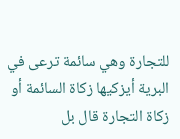للتجارة وهي سائمة ترعى في البرية أيزكيها زكاة السائمة أو زكاة التجارة قال بل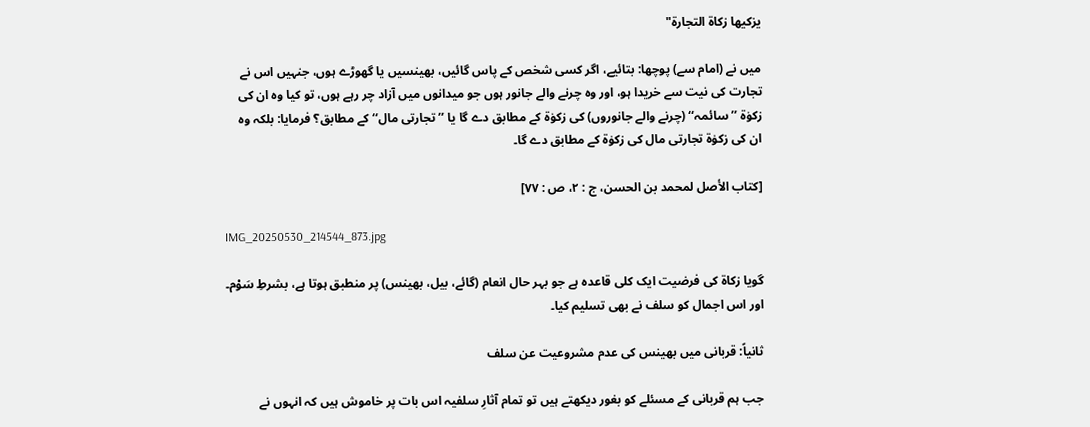يزكيها زكاة التجارة"

میں نے (امام سے) پوچھا: بتائیے، اگر کسی شخص کے پاس گائیں، بھینسیں یا گھوڑے ہوں، جنہیں اس نے تجارت کی نیت سے خریدا ہو، اور وہ چرنے والے جانور ہوں جو میدانوں میں آزاد چر رہے ہوں، تو کیا وہ ان کی زکوٰۃ ’’سائمہ‘‘ (چرنے والے جانوروں) کی زکوٰۃ کے مطابق دے گا یا ’’تجارتی مال‘‘ کے مطابق؟ فرمایا: بلکہ وہ ان کی زکوٰۃ تجارتی مال کی زکوٰۃ کے مطابق دے گا۔

[كتاب الأصل لمحمد بن الحسن، ج : ٢، ص : ٧٧]

IMG_20250530_214544_873.jpg

گویا زکاۃ کی فرضیت ایک کلی قاعدہ ہے جو بہر حال انعام (گائے، بیل، بھینس) پر منطبق ہوتا ہے، بشرطِ سَوْم۔ اور اس اجمال کو سلف نے بھی تسلیم کیا۔

ثانیاً: قربانی میں بھینس کی عدم مشروعیت عن سلف

جب ہم قربانی کے مسئلے کو بغور دیکھتے ہیں تو تمام آثارِ سلفیہ اس بات پر خاموش ہیں کہ انہوں نے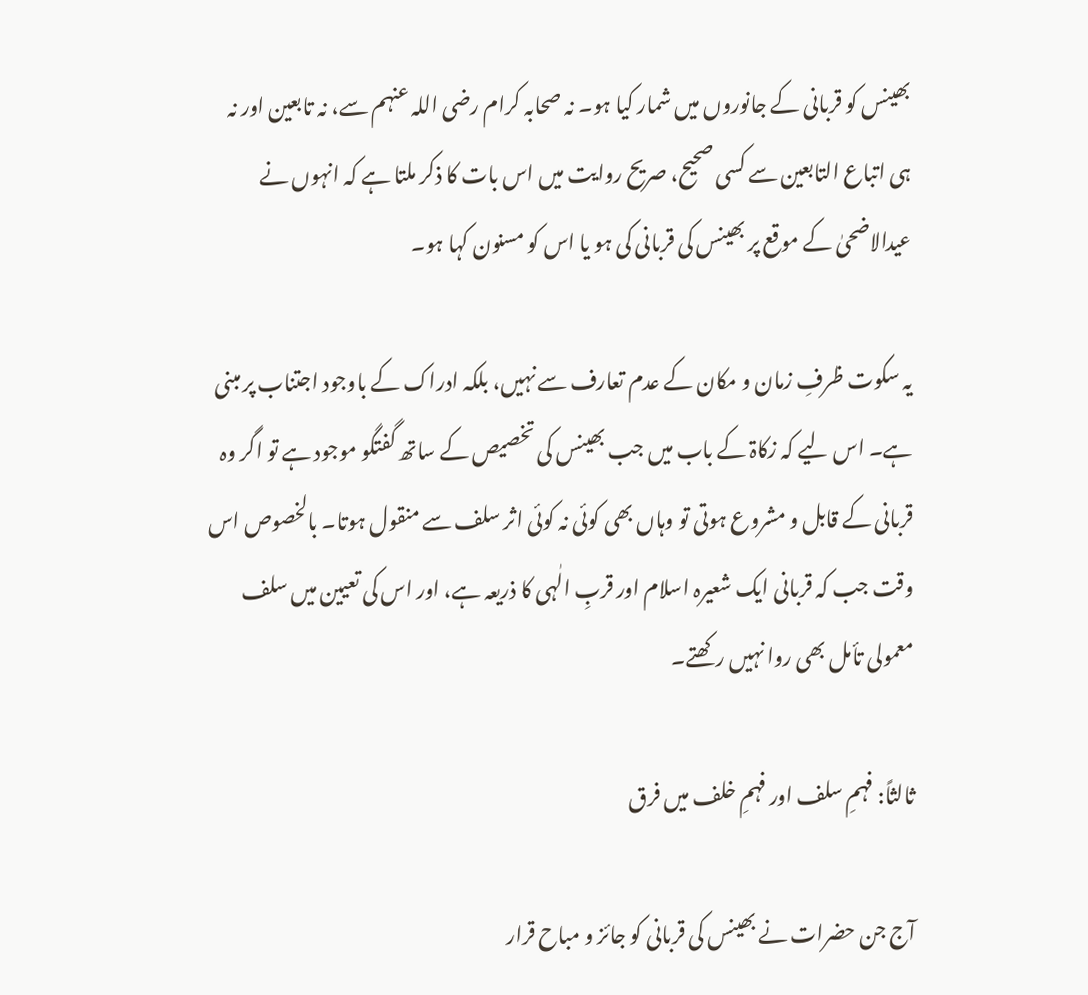بھینس کو قربانی کے جانوروں میں شمار کیا ہو۔ نہ صحابہ کرام رضی اللہ عنہم سے، نہ تابعین اور نہ ہی اتباع التابعین سے کسی صحیح، صریح روایت میں اس بات کا ذکر ملتا ہے کہ انہوں نے عیدالاضحیٰ کے موقع پر بھینس کی قربانی کی ہو یا اس کو مسنون کہا ہو۔

یہ سکوت ظرفِ زمان و مکان کے عدم تعارف سے نہیں، بلکہ ادراک کے باوجود اجتناب پر مبنی ہے۔ اس لیے کہ زکاۃ کے باب میں جب بھینس کی تخصیص کے ساتھ گفتگو موجود ہے تو اگر وہ قربانی کے قابل و مشروع ہوتی تو وہاں بھی کوئی نہ کوئی اثر سلف سے منقول ہوتا۔ بالخصوص اس وقت جب کہ قربانی ایک شعیرہ اسلام اور قربِ الٰہی کا ذریعہ ہے، اور اس کی تعیین میں سلف معمولی تأمل بھی روا نہیں رکھتے۔

ثالثاً: فہمِ سلف اور فہمِ خلف میں فرق

آج جن حضرات نے بھینس کی قربانی کو جائز و مباح قرار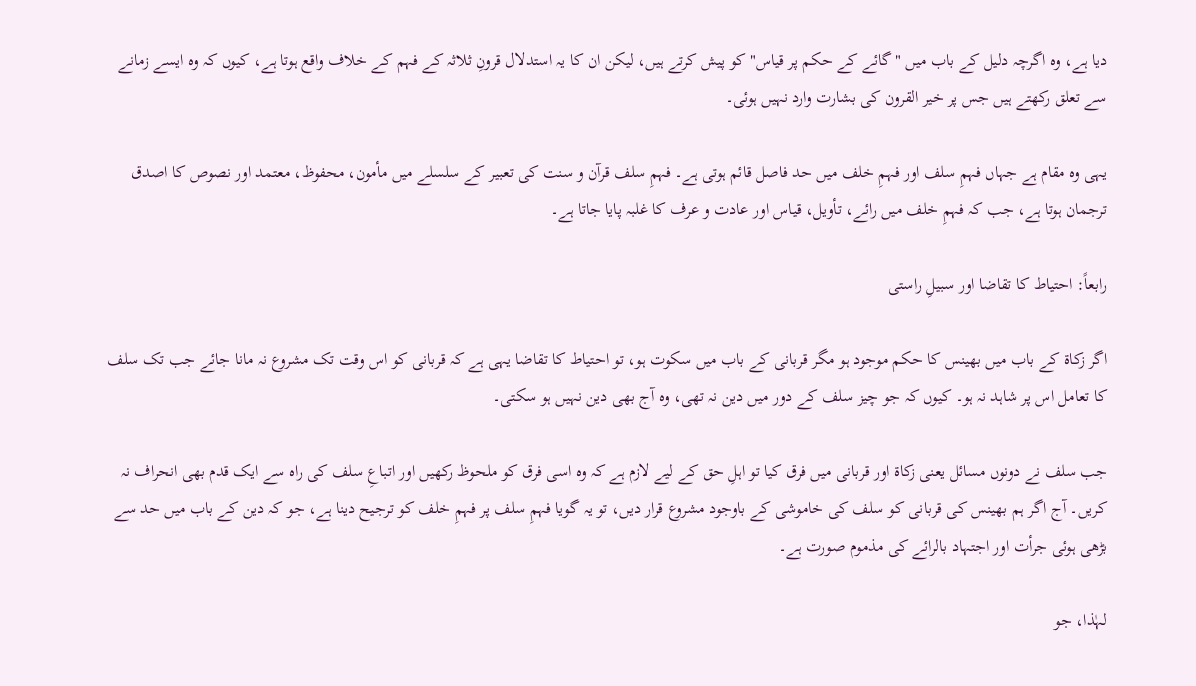دیا ہے، وہ اگرچہ دلیل کے باب میں "گائے کے حکم پر قیاس" کو پیش کرتے ہیں، لیکن ان کا یہ استدلال قرونِ ثلاثہ کے فہم کے خلاف واقع ہوتا ہے، کیوں کہ وہ ایسے زمانے سے تعلق رکھتے ہیں جس پر خیر القرون کی بشارت وارد نہیں ہوئی۔

یہی وہ مقام ہے جہاں فہمِ سلف اور فہمِ خلف میں حد فاصل قائم ہوتی ہے۔ فہمِ سلف قرآن و سنت کی تعبیر کے سلسلے میں مأمون، محفوظ، معتمد اور نصوص کا اصدق ترجمان ہوتا ہے، جب کہ فہمِ خلف میں رائے، تأویل، قیاس اور عادت و عرف کا غلبہ پایا جاتا ہے۔

رابعاً: احتیاط کا تقاضا اور سبیلِ راستی

اگر زکاۃ کے باب میں بھینس کا حکم موجود ہو مگر قربانی کے باب میں سکوت ہو، تو احتیاط کا تقاضا یہی ہے کہ قربانی کو اس وقت تک مشروع نہ مانا جائے جب تک سلف کا تعامل اس پر شاہد نہ ہو۔ کیوں کہ جو چیز سلف کے دور میں دین نہ تھی، وہ آج بھی دین نہیں ہو سکتی۔

جب سلف نے دونوں مسائل یعنی زکاۃ اور قربانی میں فرق کیا تو اہلِ حق کے لیے لازم ہے کہ وہ اسی فرق کو ملحوظ رکھیں اور اتباعِ سلف کی راہ سے ایک قدم بھی انحراف نہ کریں۔ آج اگر ہم بھینس کی قربانی کو سلف کی خاموشی کے باوجود مشروع قرار دیں، تو یہ گویا فہمِ سلف پر فہمِ خلف کو ترجیح دینا ہے، جو کہ دین کے باب میں حد سے بڑھی ہوئی جرأت اور اجتہاد بالرائے کی مذموم صورت ہے۔

لہٰذا، جو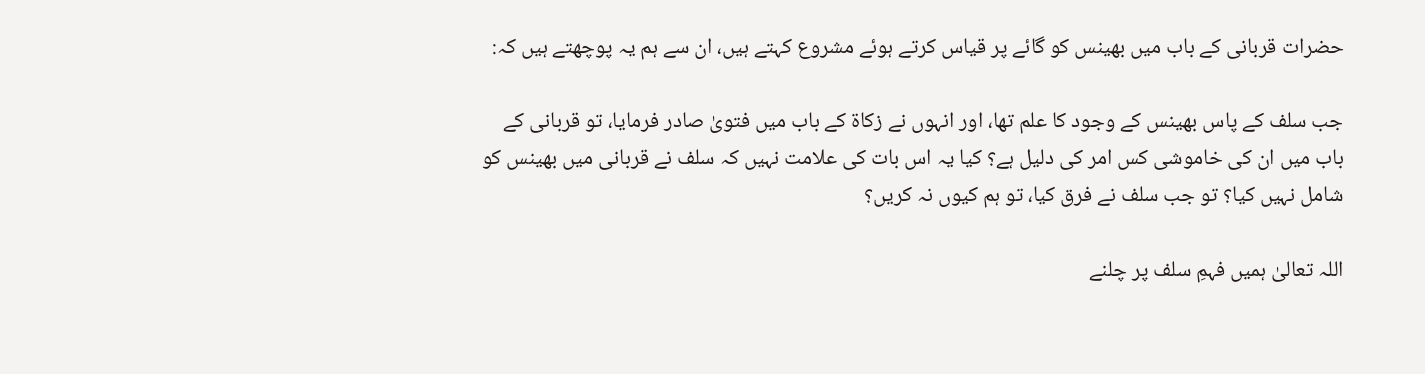حضرات قربانی کے باب میں بھینس کو گائے پر قیاس کرتے ہوئے مشروع کہتے ہیں، ان سے ہم یہ پوچھتے ہیں کہ:

جب سلف کے پاس بھینس کے وجود کا علم تھا، اور انہوں نے زکاۃ کے باب میں فتویٰ صادر فرمایا، تو قربانی کے باب میں ان کی خاموشی کس امر کی دلیل ہے؟ کیا یہ اس بات کی علامت نہیں کہ سلف نے قربانی میں بھینس کو شامل نہیں کیا؟ تو جب سلف نے فرق کیا، تو ہم کیوں نہ کریں؟

اللہ تعالیٰ ہمیں فہمِ سلف پر چلنے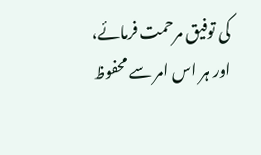کی توفیق مرحمت فرمائے، اور ہر اس امر سے محفوظ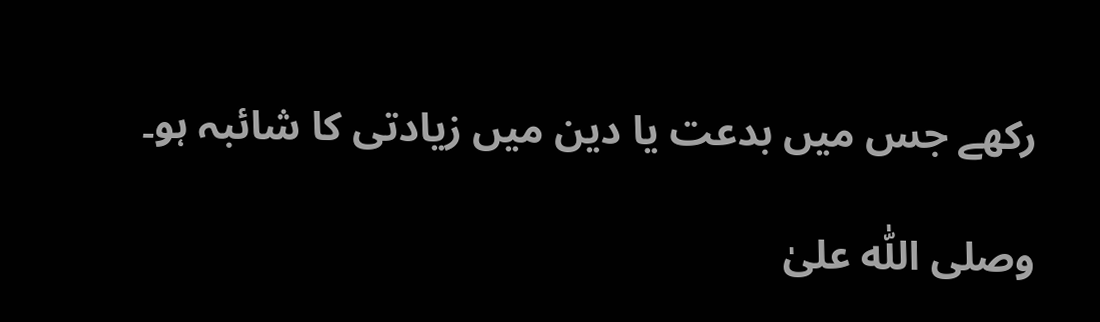رکھے جس میں بدعت یا دین میں زیادتی کا شائبہ ہو۔

وصلی اللّٰہ علیٰ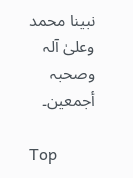نبینا محمد وعلیٰ آلہ وصحبہ أجمعین۔

Top